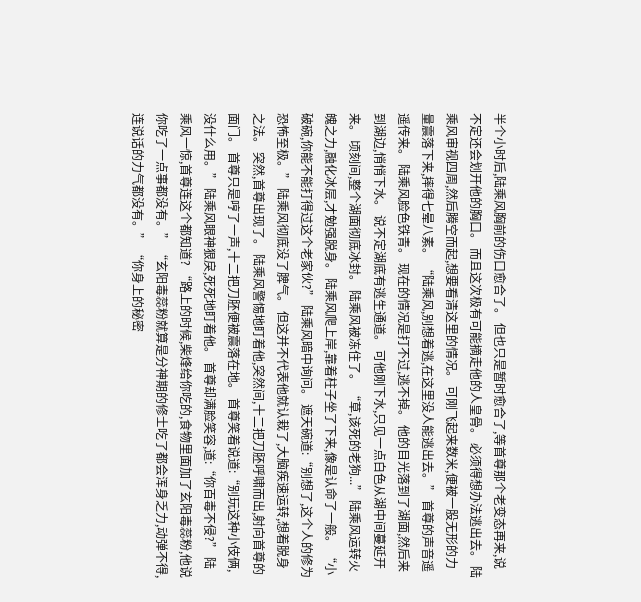半个小时后,陆乘风胸前的伤口愈合了。 但也只是暂时愈合了,等首尊那个老变态再来,说不定还会划开他的胸口。 而且这次极有可能摘走他的人皇骨。 必须得想办法逃出去。 陆乘风审视四周,然后腾空而起,想要看清这里的情况。 可刚飞起来数米,便被一股无形的力量震落下来,摔得七晕八素。 “陆乘风,别想着逃,在这里没人能逃出去。” 首尊的声音遥遥传来。 陆乘风脸色铁青。 现在的情况是打不过,逃不掉。 他的目光落到了湖面,然后来到湖边,悄悄下水。 说不定湖底有逃生通道。 可他刚下水,只见一点白色从湖中间蔓延开来。 顷刻间,整个湖面彻底冰封。 陆乘风被冻住了。 “草,该死的老狗...” 陆乘风运转火魄之力,融化冰层,才勉强脱身。 陆乘风爬上岸,靠着柱子坐了下来,像是认命了一般。 “小破碗,你能不能打得过这个老家伙?” 陆乘风暗中询问。 遮天碗道:“别想了,这个人的修为恐怖至极。” 陆乘风彻底没了脾气。 但这并不代表他就认栽了,大脑疾速运转,想着脱身之法。 突然,首尊出现了。 陆乘风警惕地盯着他,突然间,十二把刀胚呼啸而出,射向首尊的面门。 首尊只是哼了一声,十二把刀胚便被震落在地。 首尊笑着说道:“别玩这种小伎俩,没什么用。” 陆乘风眼神狠戾,死死地盯着他。 首尊却满脸笑容,道:“你百毒不侵?” 陆乘风一惊,首尊连这个都知道? “路上的时候,柴烽给你吃的,食物里面加了玄阳毒蕊粉,他说你吃了一点事都没有。” “玄阳毒蕊粉就算是分神期的修士吃了都会浑身乏力,动弹不得,连说话的力气都没有。” “你身上的秘密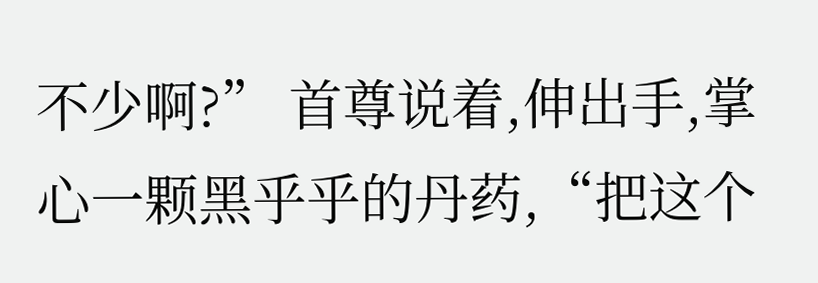不少啊?” 首尊说着,伸出手,掌心一颗黑乎乎的丹药,“把这个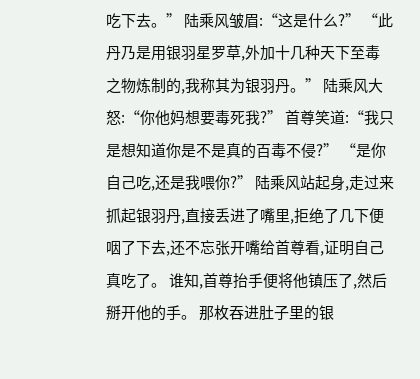吃下去。” 陆乘风皱眉:“这是什么?” “此丹乃是用银羽星罗草,外加十几种天下至毒之物炼制的,我称其为银羽丹。” 陆乘风大怒:“你他妈想要毒死我?” 首尊笑道:“我只是想知道你是不是真的百毒不侵?” “是你自己吃,还是我喂你?” 陆乘风站起身,走过来抓起银羽丹,直接丢进了嘴里,拒绝了几下便咽了下去,还不忘张开嘴给首尊看,证明自己真吃了。 谁知,首尊抬手便将他镇压了,然后掰开他的手。 那枚吞进肚子里的银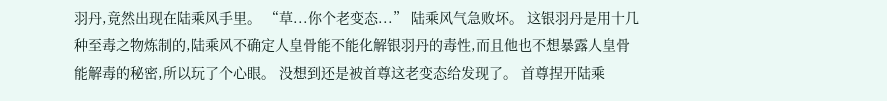羽丹,竟然出现在陆乘风手里。 “草...你个老变态...” 陆乘风气急败坏。 这银羽丹是用十几种至毒之物炼制的,陆乘风不确定人皇骨能不能化解银羽丹的毒性,而且他也不想暴露人皇骨能解毒的秘密,所以玩了个心眼。 没想到还是被首尊这老变态给发现了。 首尊捏开陆乘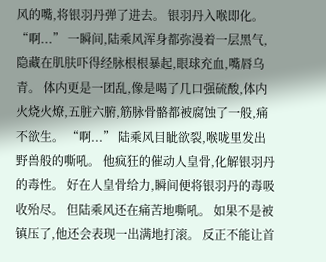风的嘴,将银羽丹弹了进去。 银羽丹入喉即化。 “啊...” 一瞬间,陆乘风浑身都弥漫着一层黑气,隐藏在肌肤吓得经脉根根暴起,眼球充血,嘴唇乌青。 体内更是一团乱,像是喝了几口强硫酸,体内火烧火燎,五脏六腑,筋脉骨骼都被腐蚀了一般,痛不欲生。 “啊...” 陆乘风目眦欲裂,喉咙里发出野兽般的嘶吼。 他疯狂的催动人皇骨,化解银羽丹的毒性。 好在人皇骨给力,瞬间便将银羽丹的毒吸收殆尽。 但陆乘风还在痛苦地嘶吼。 如果不是被镇压了,他还会表现一出满地打滚。 反正不能让首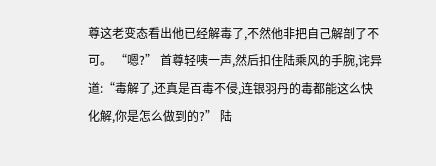尊这老变态看出他已经解毒了,不然他非把自己解剖了不可。 “嗯?” 首尊轻咦一声,然后扣住陆乘风的手腕,诧异道:“毒解了,还真是百毒不侵,连银羽丹的毒都能这么快化解,你是怎么做到的?” 陆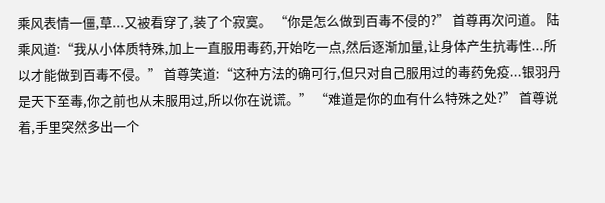乘风表情一僵,草...又被看穿了,装了个寂寞。 “你是怎么做到百毒不侵的?” 首尊再次问道。 陆乘风道:“我从小体质特殊,加上一直服用毒药,开始吃一点,然后逐渐加量,让身体产生抗毒性...所以才能做到百毒不侵。” 首尊笑道:“这种方法的确可行,但只对自己服用过的毒药免疫...银羽丹是天下至毒,你之前也从未服用过,所以你在说谎。” “难道是你的血有什么特殊之处?” 首尊说着,手里突然多出一个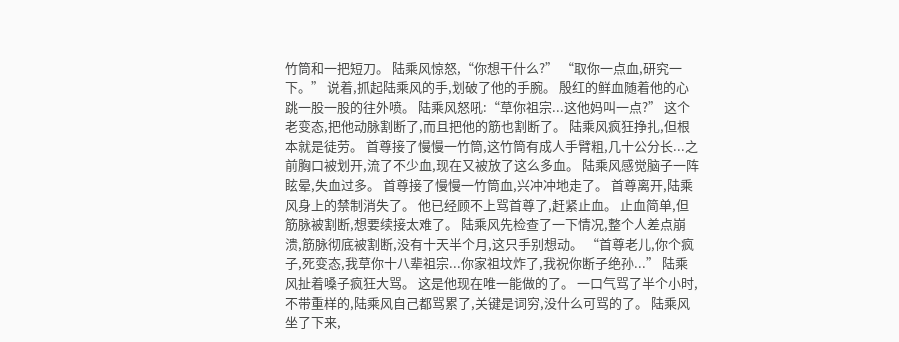竹筒和一把短刀。 陆乘风惊怒,“你想干什么?” “取你一点血,研究一下。” 说着,抓起陆乘风的手,划破了他的手腕。 殷红的鲜血随着他的心跳一股一股的往外喷。 陆乘风怒吼:“草你祖宗...这他妈叫一点?” 这个老变态,把他动脉割断了,而且把他的筋也割断了。 陆乘风疯狂挣扎,但根本就是徒劳。 首尊接了慢慢一竹筒,这竹筒有成人手臂粗,几十公分长...之前胸口被划开,流了不少血,现在又被放了这么多血。 陆乘风感觉脑子一阵眩晕,失血过多。 首尊接了慢慢一竹筒血,兴冲冲地走了。 首尊离开,陆乘风身上的禁制消失了。 他已经顾不上骂首尊了,赶紧止血。 止血简单,但筋脉被割断,想要续接太难了。 陆乘风先检查了一下情况,整个人差点崩溃,筋脉彻底被割断,没有十天半个月,这只手别想动。 “首尊老儿,你个疯子,死变态,我草你十八辈祖宗...你家祖坟炸了,我祝你断子绝孙...” 陆乘风扯着嗓子疯狂大骂。 这是他现在唯一能做的了。 一口气骂了半个小时,不带重样的,陆乘风自己都骂累了,关键是词穷,没什么可骂的了。 陆乘风坐了下来,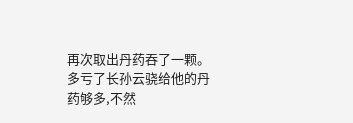再次取出丹药吞了一颗。 多亏了长孙云骁给他的丹药够多,不然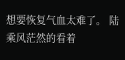想要恢复气血太难了。 陆乘风茫然的看着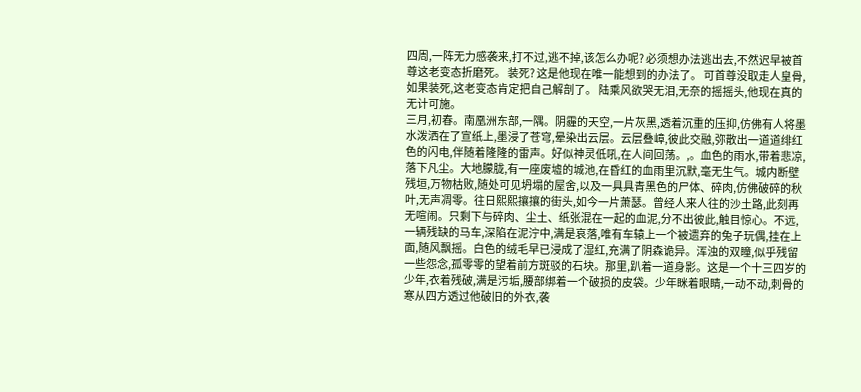四周,一阵无力感袭来,打不过,逃不掉,该怎么办呢? 必须想办法逃出去,不然迟早被首尊这老变态折磨死。 装死? 这是他现在唯一能想到的办法了。 可首尊没取走人皇骨,如果装死,这老变态肯定把自己解剖了。 陆乘风欲哭无泪,无奈的摇摇头,他现在真的无计可施。
三月,初春。南凰洲东部,一隅。阴霾的天空,一片灰黑,透着沉重的压抑,仿佛有人将墨水泼洒在了宣纸上,墨浸了苍穹,晕染出云层。云层叠嶂,彼此交融,弥散出一道道绯红色的闪电,伴随着隆隆的雷声。好似神灵低吼,在人间回荡。,。血色的雨水,带着悲凉,落下凡尘。大地朦胧,有一座废墟的城池,在昏红的血雨里沉默,毫无生气。城内断壁残垣,万物枯败,随处可见坍塌的屋舍,以及一具具青黑色的尸体、碎肉,仿佛破碎的秋叶,无声凋零。往日熙熙攘攘的街头,如今一片萧瑟。曾经人来人往的沙土路,此刻再无喧闹。只剩下与碎肉、尘土、纸张混在一起的血泥,分不出彼此,触目惊心。不远,一辆残缺的马车,深陷在泥泞中,满是哀落,唯有车辕上一个被遗弃的兔子玩偶,挂在上面,随风飘摇。白色的绒毛早已浸成了湿红,充满了阴森诡异。浑浊的双瞳,似乎残留一些怨念,孤零零的望着前方斑驳的石块。那里,趴着一道身影。这是一个十三四岁的少年,衣着残破,满是污垢,腰部绑着一个破损的皮袋。少年眯着眼睛,一动不动,刺骨的寒从四方透过他破旧的外衣,袭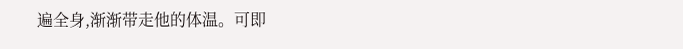遍全身,渐渐带走他的体温。可即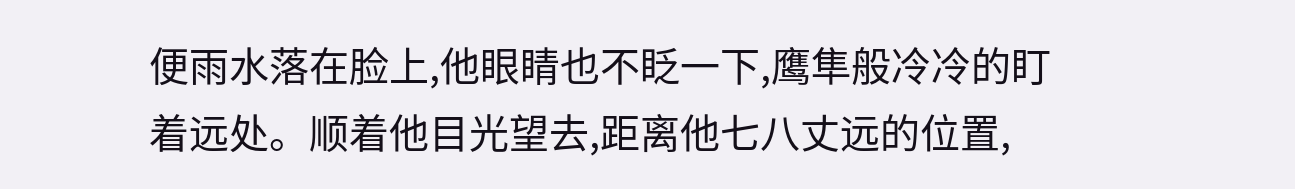便雨水落在脸上,他眼睛也不眨一下,鹰隼般冷冷的盯着远处。顺着他目光望去,距离他七八丈远的位置,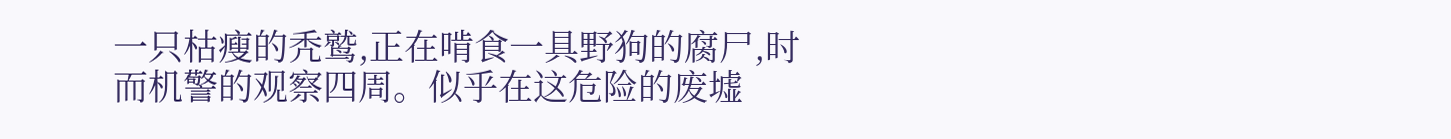一只枯瘦的秃鹫,正在啃食一具野狗的腐尸,时而机警的观察四周。似乎在这危险的废墟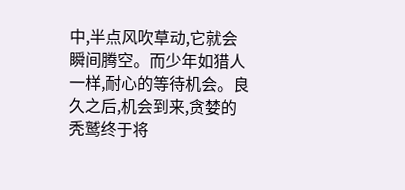中,半点风吹草动,它就会瞬间腾空。而少年如猎人一样,耐心的等待机会。良久之后,机会到来,贪婪的秃鹫终于将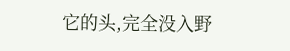它的头,完全没入野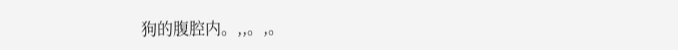狗的腹腔内。,,。,。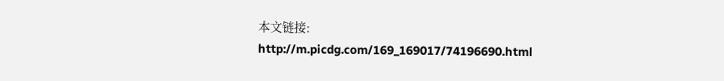本文链接:
http://m.picdg.com/169_169017/74196690.html